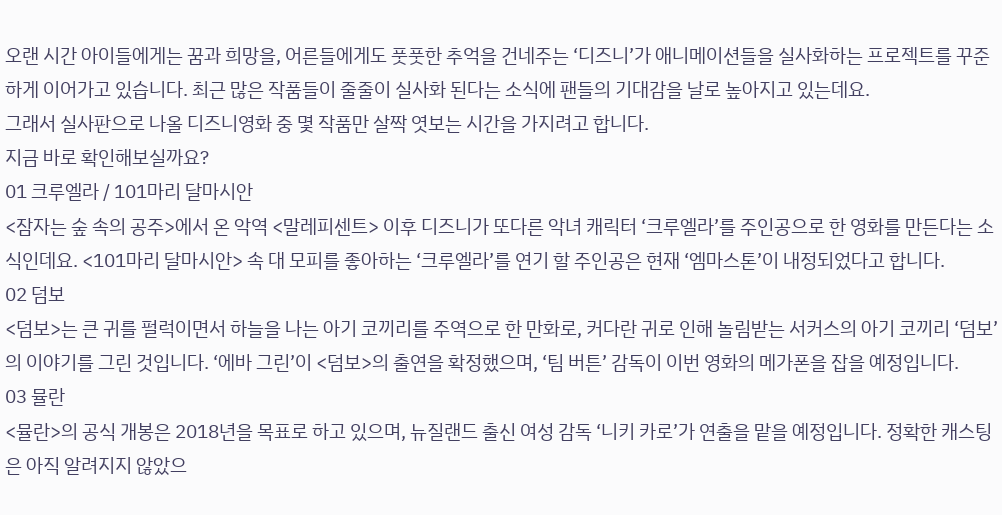오랜 시간 아이들에게는 꿈과 희망을, 어른들에게도 풋풋한 추억을 건네주는 ‘디즈니’가 애니메이션들을 실사화하는 프로젝트를 꾸준하게 이어가고 있습니다. 최근 많은 작품들이 줄줄이 실사화 된다는 소식에 팬들의 기대감을 날로 높아지고 있는데요.
그래서 실사판으로 나올 디즈니영화 중 몇 작품만 살짝 엿보는 시간을 가지려고 합니다.
지금 바로 확인해보실까요?
01 크루엘라 / 101마리 달마시안
<잠자는 숲 속의 공주>에서 온 악역 <말레피센트> 이후 디즈니가 또다른 악녀 캐릭터 ‘크루엘라’를 주인공으로 한 영화를 만든다는 소식인데요. <101마리 달마시안> 속 대 모피를 좋아하는 ‘크루엘라’를 연기 할 주인공은 현재 ‘엠마스톤’이 내정되었다고 합니다.
02 덤보
<덤보>는 큰 귀를 펄럭이면서 하늘을 나는 아기 코끼리를 주역으로 한 만화로, 커다란 귀로 인해 놀림받는 서커스의 아기 코끼리 ‘덤보’의 이야기를 그린 것입니다. ‘에바 그린’이 <덤보>의 출연을 확정했으며, ‘팀 버튼’ 감독이 이번 영화의 메가폰을 잡을 예정입니다.
03 뮬란
<뮬란>의 공식 개봉은 2018년을 목표로 하고 있으며, 뉴질랜드 출신 여성 감독 ‘니키 카로’가 연출을 맡을 예정입니다. 정확한 캐스팅은 아직 알려지지 않았으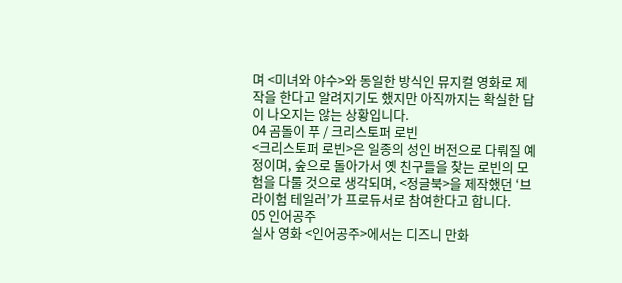며 <미녀와 야수>와 동일한 방식인 뮤지컬 영화로 제작을 한다고 알려지기도 했지만 아직까지는 확실한 답이 나오지는 않는 상황입니다.
04 곰돌이 푸 / 크리스토퍼 로빈
<크리스토퍼 로빈>은 일종의 성인 버전으로 다뤄질 예정이며, 숲으로 돌아가서 옛 친구들을 찾는 로빈의 모험을 다룰 것으로 생각되며, <정글북>을 제작했던 ‘브라이험 테일러’가 프로듀서로 참여한다고 합니다.
05 인어공주
실사 영화 <인어공주>에서는 디즈니 만화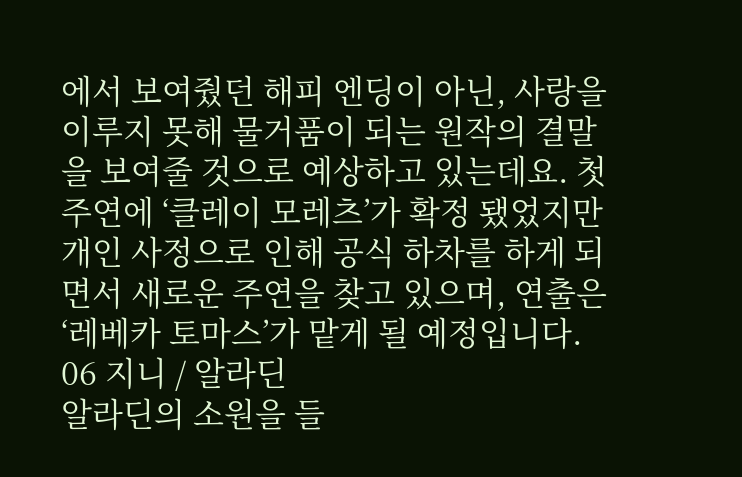에서 보여줬던 해피 엔딩이 아닌, 사랑을 이루지 못해 물거품이 되는 원작의 결말을 보여줄 것으로 예상하고 있는데요. 첫 주연에 ‘클레이 모레츠’가 확정 됐었지만 개인 사정으로 인해 공식 하차를 하게 되면서 새로운 주연을 찾고 있으며, 연출은 ‘레베카 토마스’가 맡게 될 예정입니다.
06 지니 / 알라딘
알라딘의 소원을 들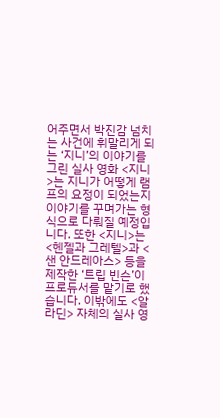어주면서 박진감 넘치는 사건에 휘말리게 되는 ‘지니’의 이야기를 그린 실사 영화 <지니>는 지니가 어떻게 램프의 요정이 되었는지 이야기를 꾸며가는 형식으로 다뤄질 예정입니다. 또한 <지니>는 <헨젤과 그레텔>과 <샌 안드레아스> 등을 제작한 ‘트립 빈슨’이 프로듀서를 맡기로 했습니다. 이밖에도 <알라딘> 자체의 실사 영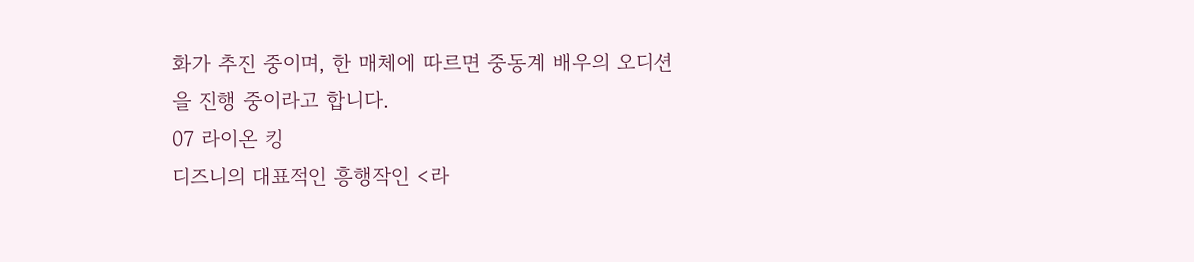화가 추진 중이며, 한 매체에 따르면 중동계 배우의 오디션을 진행 중이라고 합니다.
07 라이온 킹
디즈니의 대표적인 흥행작인 <라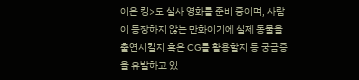이온 킹>도 실사 영화를 준비 중이며, 사람이 등장하지 않는 만화이기에 실제 동물을 출연시킬지 혹은 CG를 활용할지 등 궁금증을 유발하고 있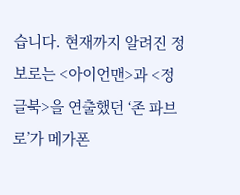습니다. 현재까지 알려진 정보로는 <아이언맨>과 <정글북>을 연출했던 ‘존 파브로’가 메가폰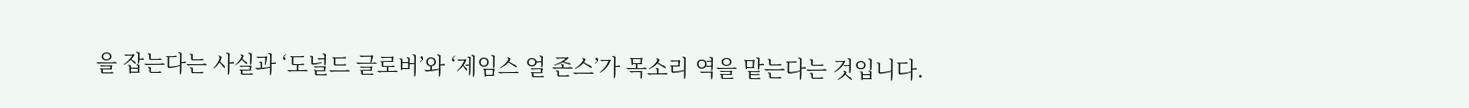을 잡는다는 사실과 ‘도널드 글로버’와 ‘제임스 얼 존스’가 목소리 역을 맡는다는 것입니다.